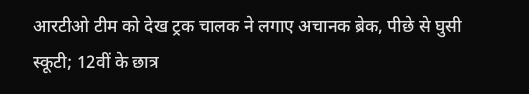आरटीओ टीम को देख ट्रक चालक ने लगाए अचानक ब्रेक, पीछे से घुसी स्कूटी; 12वीं के छात्र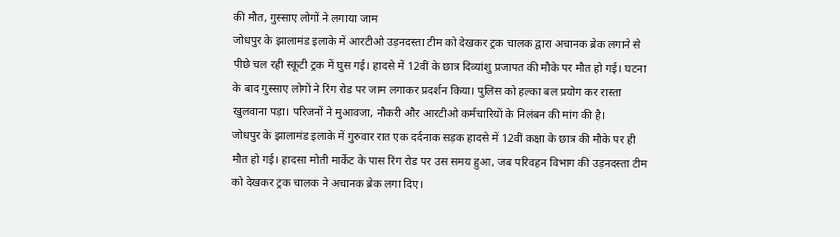की मौत, गुस्साए लोगों ने लगाया जाम
जोधपुर के झालामंड इलाके में आरटीओ उड़नदस्ता टीम को देखकर ट्रक चालक द्वारा अचानक ब्रेक लगाने से पीछे चल रही स्कूटी ट्रक में घुस गई। हादसे में 12वीं के छात्र दिव्यांशु प्रजापत की मौके पर मौत हो गई। घटना के बाद गुस्साए लोगों ने रिंग रोड पर जाम लगाकर प्रदर्शन किया। पुलिस को हल्का बल प्रयोग कर रास्ता खुलवाना पड़ा। परिजनों ने मुआवजा, नौकरी और आरटीओ कर्मचारियों के निलंबन की मांग की है।
जोधपुर के झालामंड इलाके में गुरुवार रात एक दर्दनाक सड़क हादसे में 12वीं कक्षा के छात्र की मौके पर ही मौत हो गई। हादसा मोती मार्केट के पास रिंग रोड पर उस समय हुआ, जब परिवहन विभाग की उड़नदस्ता टीम को देखकर ट्रक चालक ने अचानक ब्रेक लगा दिए।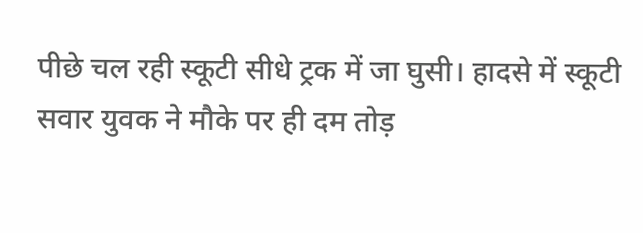पीछे चल रही स्कूटी सीधे ट्रक में जा घुसी। हादसे में स्कूटी सवार युवक ने मौके पर ही दम तोड़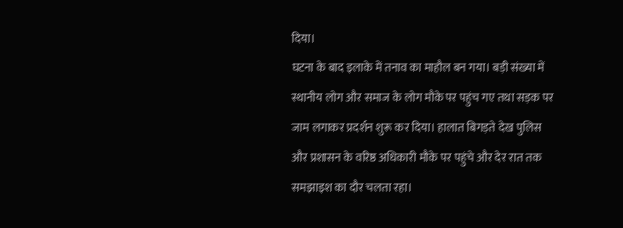दिया।
घटना के बाद इलाके में तनाव का माहौल बन गया। बड़ी संख्या में स्थानीय लोग और समाज के लोग मौके पर पहुंच गए तथा सड़क पर जाम लगाकर प्रदर्शन शुरू कर दिया। हालात बिगड़ते देख पुलिस और प्रशासन के वरिष्ठ अधिकारी मौके पर पहुंचे और देर रात तक समझाइश का दौर चलता रहा।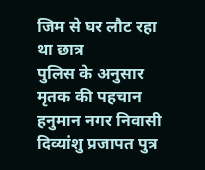जिम से घर लौट रहा था छात्र
पुलिस के अनुसार मृतक की पहचान हनुमान नगर निवासी दिव्यांशु प्रजापत पुत्र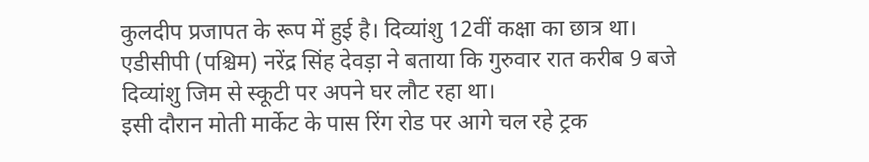कुलदीप प्रजापत के रूप में हुई है। दिव्यांशु 12वीं कक्षा का छात्र था। एडीसीपी (पश्चिम) नरेंद्र सिंह देवड़ा ने बताया कि गुरुवार रात करीब 9 बजे दिव्यांशु जिम से स्कूटी पर अपने घर लौट रहा था।
इसी दौरान मोती मार्केट के पास रिंग रोड पर आगे चल रहे ट्रक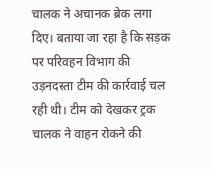चालक ने अचानक ब्रेक लगा दिए। बताया जा रहा है कि सड़क पर परिवहन विभाग की उड़नदस्ता टीम की कार्रवाई चल रही थी। टीम को देखकर ट्रक चालक ने वाहन रोकने की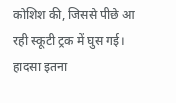कोशिश की, जिससे पीछे आ रही स्कूटी ट्रक में घुस गई। हादसा इतना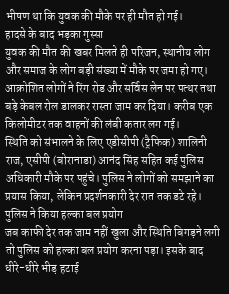भीषण था कि युवक की मौके पर ही मौत हो गई।
हादसे के बाद भड़का गुस्सा
युवक की मौत की खबर मिलते ही परिजन, स्थानीय लोग और समाज के लोग बड़ी संख्या में मौके पर जमा हो गए। आक्रोशित लोगों ने रिंग रोड और सर्विस लेन पर पत्थर तथा बड़े केबल रोल डालकर रास्ता जाम कर दिया। करीब एक किलोमीटर तक वाहनों की लंबी कतार लग गई।
स्थिति को संभालने के लिए एडीसीपी (ट्रैफिक) शालिनी राज, एसीपी (बोरानाडा) आनंद सिंह सहित कई पुलिस अधिकारी मौके पर पहुंचे। पुलिस ने लोगों को समझाने का प्रयास किया, लेकिन प्रदर्शनकारी देर रात तक डटे रहे।
पुलिस ने किया हल्का बल प्रयोग
जब काफी देर तक जाम नहीं खुला और स्थिति बिगड़ने लगी तो पुलिस को हल्का बल प्रयोग करना पड़ा। इसके बाद धीरे-धीरे भीड़ हटाई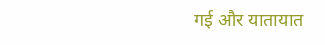गई और यातायात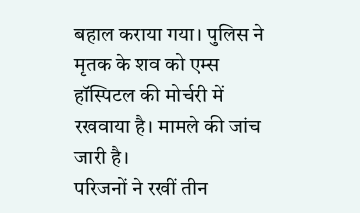बहाल कराया गया। पुलिस ने मृतक के शव को एम्स हॉस्पिटल की मोर्चरी में रखवाया है। मामले की जांच जारी है।
परिजनों ने रखीं तीन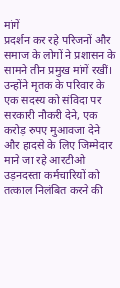मांगें
प्रदर्शन कर रहे परिजनों और समाज के लोगों ने प्रशासन के सामने तीन प्रमुख मांगें रखीं। उन्होंने मृतक के परिवार के एक सदस्य को संविदा पर सरकारी नौकरी देने, एक करोड़ रुपए मुआवजा देने और हादसे के लिए जिम्मेदार माने जा रहे आरटीओ उड़नदस्ता कर्मचारियों को तत्काल निलंबित करने की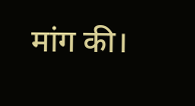मांग की।